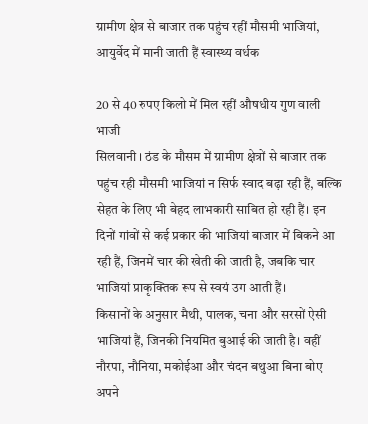ग्रामीण क्षेत्र से बाजार तक पहुंच रहीं मौसमी भाजियां, आयुर्वेद में मानी जाती हैं स्वास्थ्य वर्धक

20 से 40 रुपए किलो में मिल रहीं औषधीय गुण वाली भाजी
सिलवानी । ठंड के मौसम में ग्रामीण क्षेत्रों से बाजार तक पहुंच रही मौसमी भाजियां न सिर्फ स्वाद बढ़ा रही हैं, बल्कि सेहत के लिए भी बेहद लाभकारी साबित हो रही हैं। इन दिनों गांवों से कई प्रकार की भाजियां बाजार में बिकने आ रही हैं, जिनमें चार की खेती की जाती है, जबकि चार भाजियां प्राकृक्तिक रूप से स्वयं उग आती हैं।
किसानों के अनुसार मैथी, पालक, चना और सरसों ऐसी भाजियां हैं, जिनकी नियमित बुआई की जाती है। वहीं नौरपा, नौनिया, मकोईआ और चंदन बथुआ बिना बोए अपने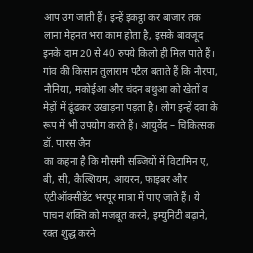आप उग जाती हैं। इन्हें इकट्ठा कर बाजार तक लाना मेहनत भरा काम होता है, इसके बावजूद इनके दाम 20 से 40 रुपये किलो ही मिल पाते हैं। गांव की किसान तुलाराम पटैल बताते हैं कि नौरपा, नौनिया, मकोईआ और चंदन बथुआ को खेतों व मेड़ों में ढूंढकर उखाड़ना पड़ता है। लोग इन्हें दवा के रूप में भी उपयोग करते हैं। आयुर्वेद – चिकित्सक डॉ. पारस जैन
का कहना है कि मौसमी सब्जियों में विटामिन ए, बी, सी, कैल्शियम, आयरन, फाइबर और एंटीऑक्सीडेंट भरपूर मात्रा में पाए जाते हैं। ये पाचन शक्ति को मजबूत करने, इम्युनिटी बढ़ाने, रक्त शुद्ध करने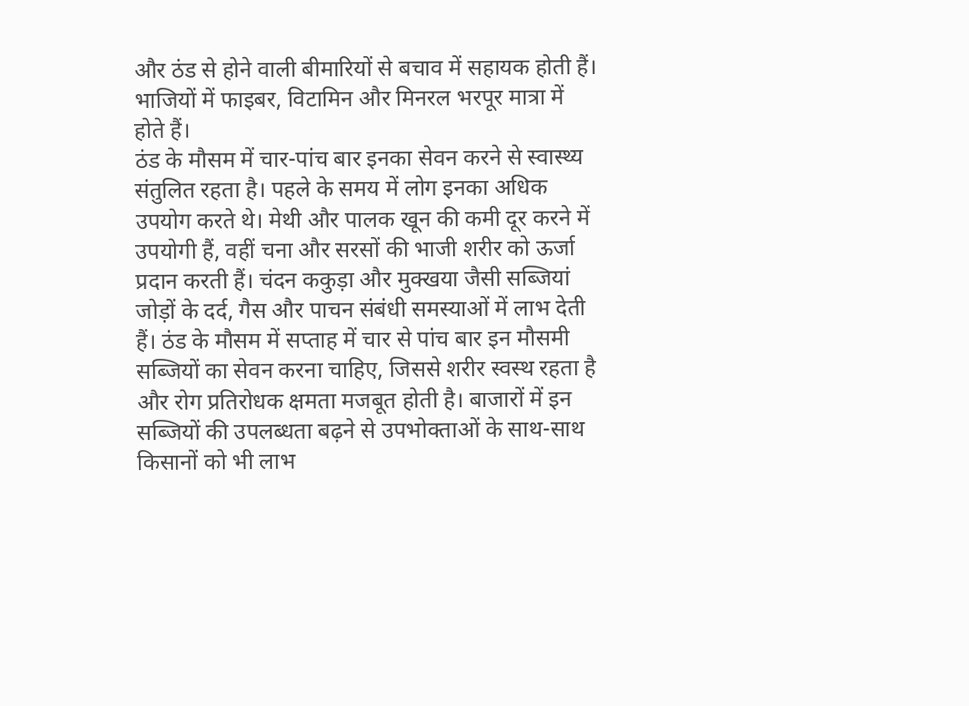और ठंड से होने वाली बीमारियों से बचाव में सहायक होती हैं। भाजियों में फाइबर, विटामिन और मिनरल भरपूर मात्रा में होते हैं।
ठंड के मौसम में चार-पांच बार इनका सेवन करने से स्वास्थ्य संतुलित रहता है। पहले के समय में लोग इनका अधिक उपयोग करते थे। मेथी और पालक खून की कमी दूर करने में उपयोगी हैं, वहीं चना और सरसों की भाजी शरीर को ऊर्जा
प्रदान करती हैं। चंदन ककुड़ा और मुक्खया जैसी सब्जियां जोड़ों के दर्द, गैस और पाचन संबंधी समस्याओं में लाभ देती हैं। ठंड के मौसम में सप्ताह में चार से पांच बार इन मौसमी सब्जियों का सेवन करना चाहिए, जिससे शरीर स्वस्थ रहता है और रोग प्रतिरोधक क्षमता मजबूत होती है। बाजारों में इन सब्जियों की उपलब्धता बढ़ने से उपभोक्ताओं के साथ-साथ किसानों को भी लाभ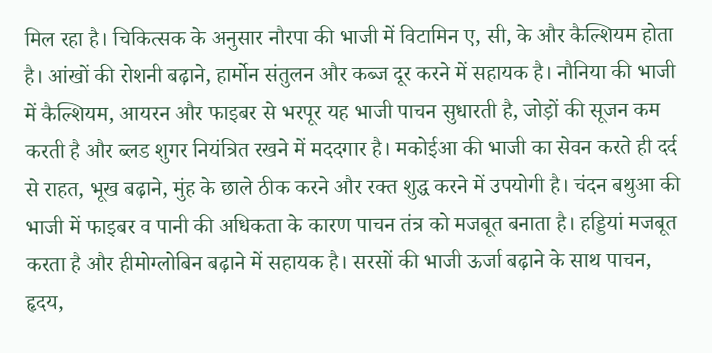मिल रहा है। चिकित्सक के अनुसार नौरपा की भाजी में विटामिन ए, सी, के और कैल्शियम होता है। आंखों की रोशनी बढ़ाने, हार्मोन संतुलन और कब्ज दूर करने में सहायक है। नौनिया की भाजी में कैल्शियम, आयरन और फाइबर से भरपूर यह भाजी पाचन सुधारती है, जोड़ों की सूजन कम करती है और ब्लड शुगर नियंत्रित रखने में मददगार है। मकोईआ की भाजी का सेवन करते ही दर्द से राहत, भूख बढ़ाने, मुंह के छाले ठीक करने और रक्त शुद्ध करने में उपयोगी है। चंदन बथुआ की भाजी में फाइबर व पानी की अधिकता के कारण पाचन तंत्र को मजबूत बनाता है। हड्डियां मजबूत करता है और हीमोग्लोबिन बढ़ाने में सहायक है। सरसों की भाजी ऊर्जा बढ़ाने के साथ पाचन, हृदय,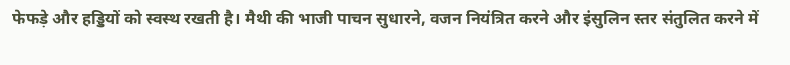फेफड़े और हड्डियों को स्वस्थ रखती है। मैथी की भाजी पाचन सुधारने, वजन नियंत्रित करने और इंसुलिन स्तर संतुलित करने में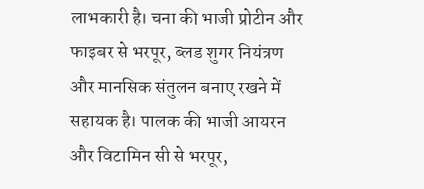लाभकारी है। चना की भाजी प्रोटीन और फाइबर से भरपूर, ब्लड शुगर नियंत्रण और मानसिक संतुलन बनाए रखने में सहायक है। पालक की भाजी आयरन और विटामिन सी से भरपूर,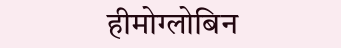हीमोग्लोबिन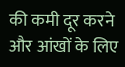की कमी दूर करने और आंखों के लिए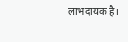लाभदायक है।